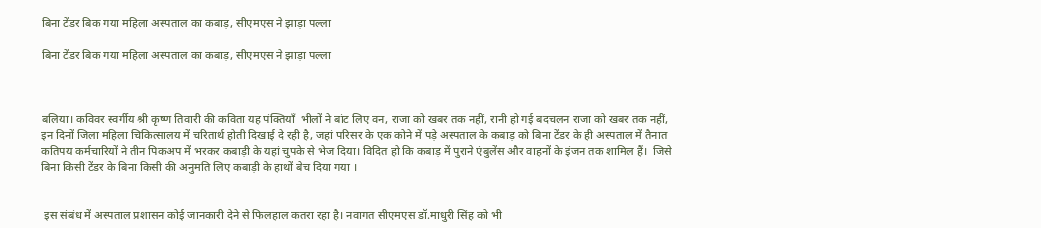बिना टेंडर बिक गया महिला अस्पताल का कबाड़, सीएमएस ने झाड़ा पल्ला

बिना टेंडर बिक गया महिला अस्पताल का कबाड़, सीएमएस ने झाड़ा पल्ला



बलिया। कविवर स्वर्गीय श्री कृष्ण तिवारी की कविता यह पंक्तियाँ  भीलों ने बांट लिए वन, राजा को खबर तक नहीं, रानी हो गई बदचलन राजा को खबर तक नहीं, इन दिनों जिला महिला चिकित्सालय में चरितार्थ होती दिखाई दे रही है, जहां परिसर के एक कोने में पड़े अस्पताल के कबाड़ को बिना टेंडर के ही अस्पताल में तैनात कतिपय कर्मचारियों ने तीन पिकअप में भरकर कबाड़ी के यहां चुपके से भेज दिया। विदित हो कि कबाड़ में पुराने एंबुलेंस और वाहनों के इंजन तक शामिल हैं।  जिसे बिना किसी टेंडर के बिना किसी की अनुमति लिए कबाड़ी के हाथों बेच दिया गया ।


 इस संबंध में अस्पताल प्रशासन कोई जानकारी देने से फिलहाल कतरा रहा है। नवागत सीएमएस डॉ.माधुरी सिंह को भी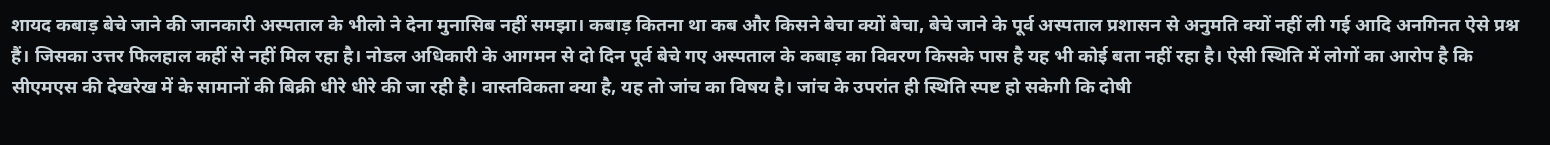शायद कबाड़ बेचे जाने की जानकारी अस्पताल के भीलो ने देना मुनासिब नहीं समझा। कबाड़ कितना था कब और किसने बेचा क्यों बेचा, बेचे जाने के पूर्व अस्पताल प्रशासन से अनुमति क्यों नहीं ली गई आदि अनगिनत ऐसे प्रश्न हैं। जिसका उत्तर फिलहाल कहीं से नहीं मिल रहा है। नोडल अधिकारी के आगमन से दो दिन पूर्व बेचे गए अस्पताल के कबाड़ का विवरण किसके पास है यह भी कोई बता नहीं रहा है। ऐसी स्थिति में लोगों का आरोप है कि सीएमएस की देखरेख में के सामानों की बिक्री धीरे धीरे की जा रही है। वास्तविकता क्या है, यह तो जांच का विषय है। जांच के उपरांत ही स्थिति स्पष्ट हो सकेगी कि दोषी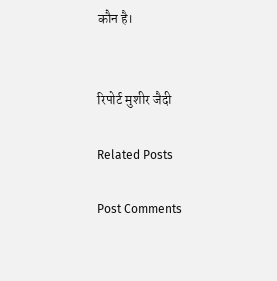कौन है।


रिपोर्ट मुशीर जैदी

Related Posts

Post Comments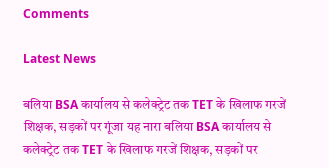Comments

Latest News

बलिया BSA कार्यालय से कलेक्ट्रेट तक TET के खिलाफ गरजें शिक्षक, सड़कों पर गूंजा यह नारा बलिया BSA कार्यालय से कलेक्ट्रेट तक TET के खिलाफ गरजें शिक्षक, सड़कों पर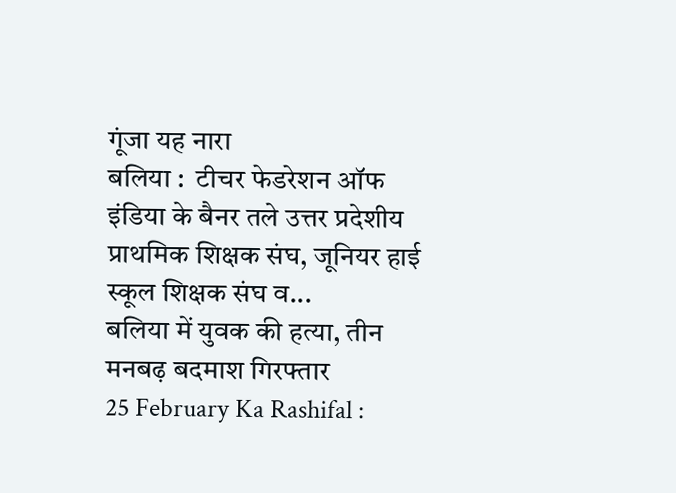गूंजा यह नारा
बलिया :  टीचर फेडरेशन ऑफ इंडिया के बैनर तले उत्तर प्रदेशीय प्राथमिक शिक्षक संघ, जूनियर हाई स्कूल शिक्षक संघ व...
बलिया में युवक की हत्या, तीन मनबढ़ बदमाश गिरफ्तार
25 February Ka Rashifal :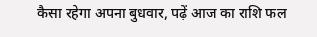कैसा रहेगा अपना बुधवार, पढ़ें आज का राशि फल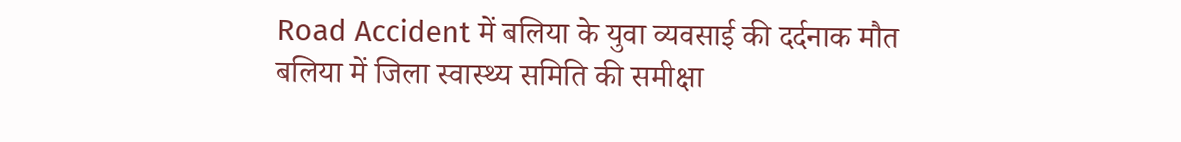Road Accident में बलिया के युवा व्यवसाई की दर्दनाक मौत
बलिया में जिला स्वास्थ्य समिति की समीक्षा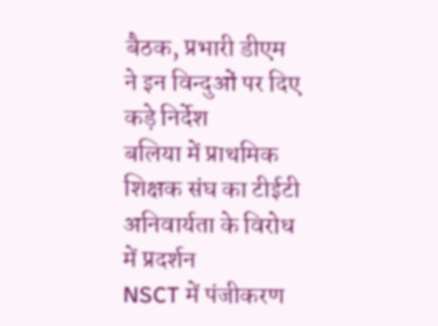बैठक, प्रभारी डीएम ने इन विन्दुओं पर दिए कड़े निर्देश
बलिया में प्राथमिक शिक्षक संघ का टीईटी अनिवार्यता के विरोध में प्रदर्शन
NSCT में पंजीकरण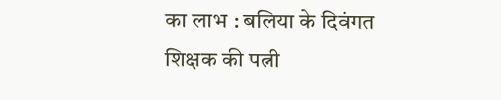का लाभ : बलिया के दिवंगत शिक्षक की पत्नी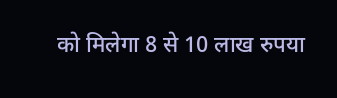को मिलेगा 8 से 10 लाख रुपया